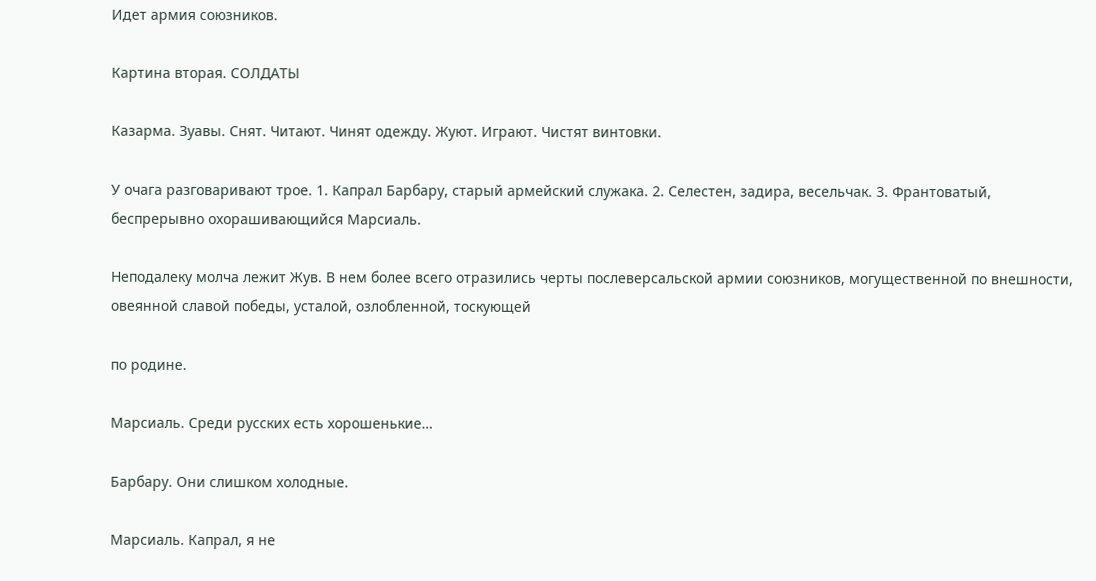Идет армия союзников.

Картина вторая. СОЛДАТЫ

Казарма. Зуавы. Снят. Читают. Чинят одежду. Жуют. Играют. Чистят винтовки.

У очага разговаривают трое. 1. Капрал Барбару, старый армейский служака. 2. Селестен, задира, весельчак. 3. Франтоватый, беспрерывно охорашивающийся Марсиаль.

Неподалеку молча лежит Жув. В нем более всего отразились черты послеверсальской армии союзников, могущественной по внешности, овеянной славой победы, усталой, озлобленной, тоскующей

по родине.

Марсиаль. Среди русских есть хорошенькие…

Барбару. Они слишком холодные.

Марсиаль. Капрал, я не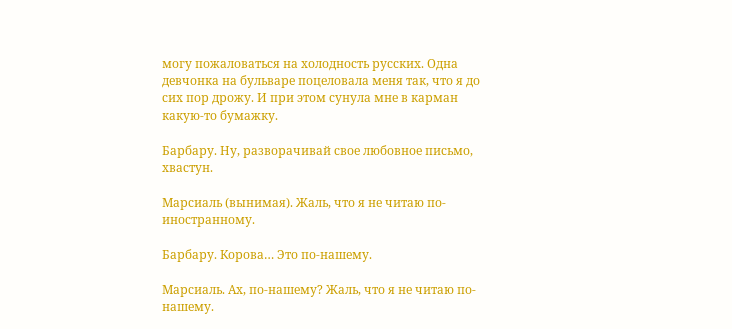могу пожаловаться на холодность русских. Одна девчонка на бульваре поцеловала меня так, что я до сих пор дрожу. И при этом сунула мне в карман какую-то бумажку.

Барбару. Ну, разворачивай свое любовное письмо, хвастун.

Марсиаль (вынимая). Жаль, что я не читаю по-иностранному.

Барбару. Корова… Это по-нашему.

Марсиаль. Ах, по-нашему? Жаль, что я не читаю по-нашему.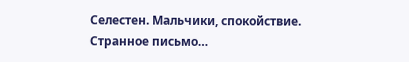Селестен. Мальчики, спокойствие. Странное письмо…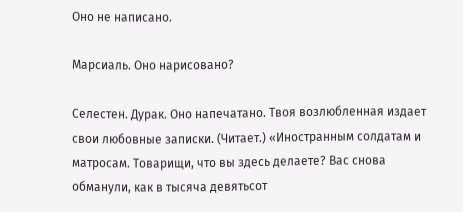Оно не написано.

Марсиаль. Оно нарисовано?

Селестен. Дурак. Оно напечатано. Твоя возлюбленная издает свои любовные записки. (Читает.) «Иностранным солдатам и матросам. Товарищи, что вы здесь делаете? Вас снова обманули, как в тысяча девятьсот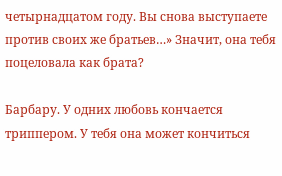четырнадцатом году. Вы снова выступаете против своих же братьев…» Значит, она тебя поцеловала как брата?

Барбару. У одних любовь кончается триппером. У тебя она может кончиться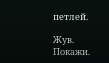петлей.

Жув. Покажи.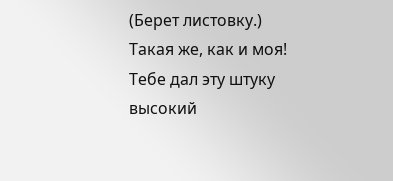(Берет листовку.) Такая же, как и моя! Тебе дал эту штуку высокий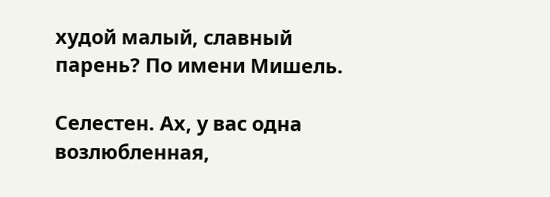худой малый, славный парень? По имени Мишель.

Селестен. Ах, у вас одна возлюбленная,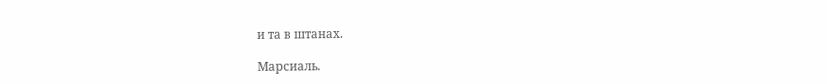и та в штанах.

Марсиаль.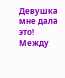Девушка мне дала это! Между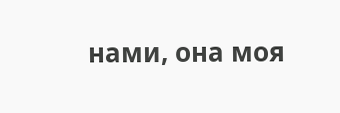нами, она моя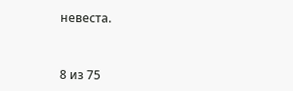невеста.



8 из 75